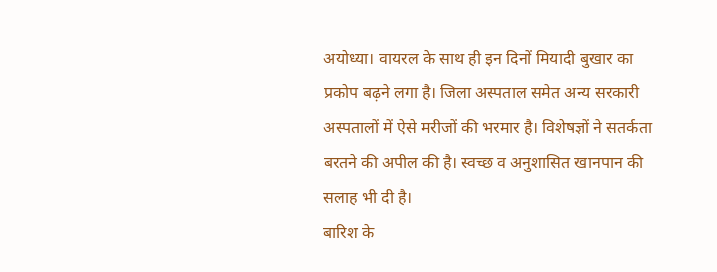अयोध्या। वायरल के साथ ही इन दिनों मियादी बुखार का प्रकोप बढ़ने लगा है। जिला अस्पताल समेत अन्य सरकारी अस्पतालों में ऐसे मरीजों की भरमार है। विशेषज्ञों ने सतर्कता बरतने की अपील की है। स्वच्छ व अनुशासित खानपान की सलाह भी दी है।
बारिश के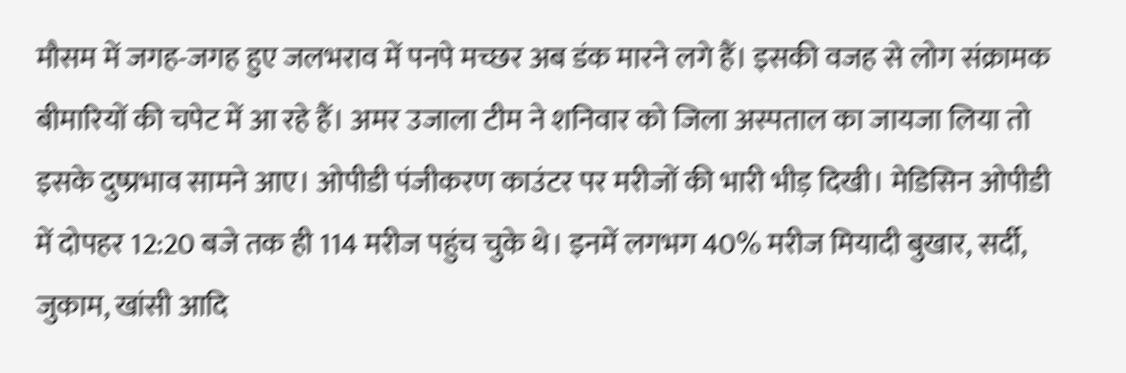मौसम में जगह-जगह हुए जलभराव में पनपे मच्छर अब डंक मारने लगे हैं। इसकी वजह से लोग संक्रामक बीमारियों की चपेट में आ रहे हैं। अमर उजाला टीम ने शनिवार को जिला अस्पताल का जायजा लिया तो इसके दुष्प्रभाव सामने आए। ओपीडी पंजीकरण काउंटर पर मरीजों की भारी भीड़ दिखी। मेडिसिन ओपीडी में दोपहर 12:20 बजे तक ही 114 मरीज पहुंच चुके थे। इनमें लगभग 40% मरीज मियादी बुखार, सर्दी, जुकाम, खांसी आदि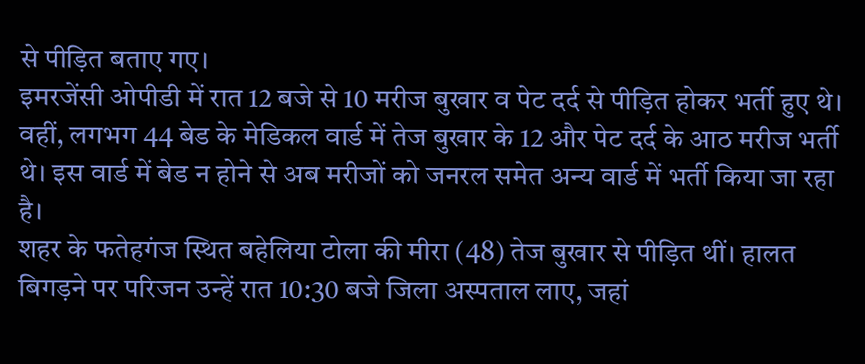से पीड़ित बताए गए।
इमरजेंसी ओपीडी में रात 12 बजे से 10 मरीज बुखार व पेट दर्द से पीड़ित होकर भर्ती हुए थे। वहीं, लगभग 44 बेड के मेडिकल वार्ड में तेज बुखार के 12 और पेट दर्द के आठ मरीज भर्ती थे। इस वार्ड में बेड न होने से अब मरीजों को जनरल समेत अन्य वार्ड में भर्ती किया जा रहा है।
शहर के फतेहगंज स्थित बहेलिया टोला की मीरा (48) तेज बुखार से पीड़ित थीं। हालत बिगड़ने पर परिजन उन्हें रात 10:30 बजे जिला अस्पताल लाए, जहां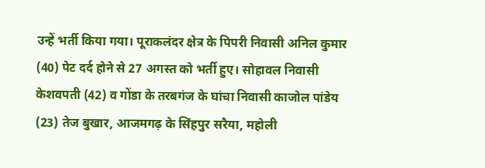उन्हें भर्ती किया गया। पूराकलंदर क्षेत्र के पिपरी निवासी अनिल कुमार (40) पेट दर्द होने से 27 अगस्त को भर्ती हुए। सोहावल निवासी केशवपती (42) व गोंडा के तरबगंज के घांचा निवासी काजोल पांडेय (23) तेज बुखार, आजमगढ़ के सिंहपुर सरैया, महोली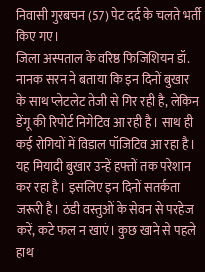निवासी गुरबचन (57) पेट दर्द के चलते भर्ती किए गए।
जिला अस्पताल के वरिष्ठ फिजिशियन डॉ. नानक सरन ने बताया कि इन दिनों बुखार के साथ प्लेटलेट तेजी से गिर रही है, लेकिन डेंगू की रिपोर्ट निगेटिव आ रही है। साथ ही कई रोगियों में विडाल पॉजिटिव आ रहा है। यह मियादी बुखार उन्हें हफ्तों तक परेशान कर रहा है। इसलिए इन दिनों सतर्कता जरूरी है। ठंडी वस्तुओं के सेवन से परहेज करें, कटे फल न खाएं। कुछ खाने से पहले हाथ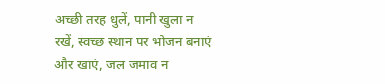अच्छी तरह धुलें, पानी खुला न रखें, स्वच्छ स्थान पर भोजन बनाएं और खाएं, जल जमाव न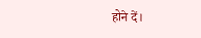होने दें।